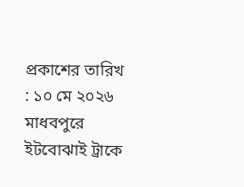প্রকাশের তারিখ : ১০ মে ২০২৬
মাধবপুরে ইটবোঝাই ট্রাকে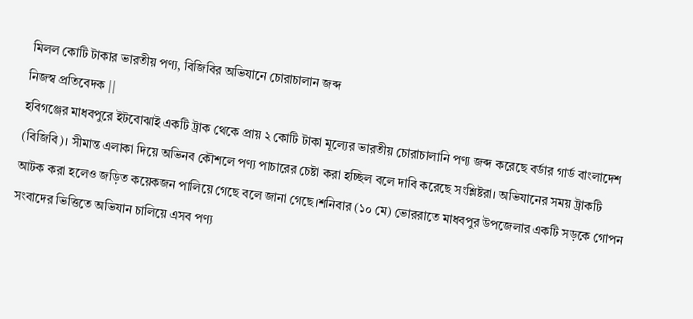মিলল কোটি টাকার ভারতীয় পণ্য, বিজিবির অভিযানে চোরাচালান জব্দ
নিজস্ব প্রতিবেদক ||
হবিগঞ্জের মাধবপুরে ইটবোঝাই একটি ট্রাক থেকে প্রায় ২ কোটি টাকা মূল্যের ভারতীয় চোরাচালানি পণ্য জব্দ করেছে বর্ডার গার্ড বাংলাদেশ (বিজিবি)। সীমান্ত এলাকা দিয়ে অভিনব কৌশলে পণ্য পাচারের চেষ্টা করা হচ্ছিল বলে দাবি করেছে সংশ্লিষ্টরা। অভিযানের সময় ট্রাকটি আটক করা হলেও জড়িত কয়েকজন পালিয়ে গেছে বলে জানা গেছে।শনিবার (১০ মে) ভোররাতে মাধবপুর উপজেলার একটি সড়কে গোপন সংবাদের ভিত্তিতে অভিযান চালিয়ে এসব পণ্য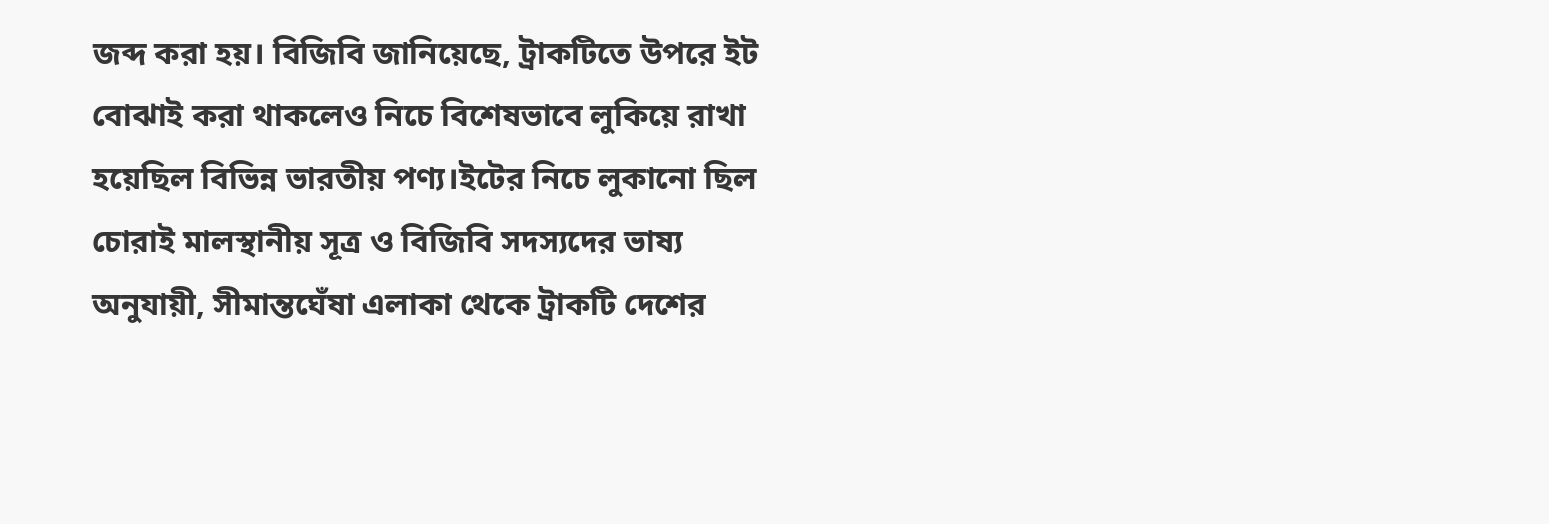জব্দ করা হয়। বিজিবি জানিয়েছে, ট্রাকটিতে উপরে ইট বোঝাই করা থাকলেও নিচে বিশেষভাবে লুকিয়ে রাখা হয়েছিল বিভিন্ন ভারতীয় পণ্য।ইটের নিচে লুকানো ছিল চোরাই মালস্থানীয় সূত্র ও বিজিবি সদস্যদের ভাষ্য অনুযায়ী, সীমান্তঘেঁষা এলাকা থেকে ট্রাকটি দেশের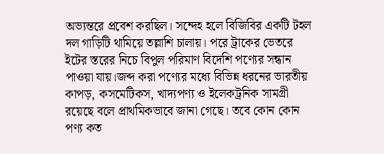অভ্যন্তরে প্রবেশ করছিল। সন্দেহ হলে বিজিবির একটি টহল দল গাড়িটি থামিয়ে তল্লাশি চালায়। পরে ট্রাকের ভেতরে ইটের স্তরের নিচে বিপুল পরিমাণ বিদেশি পণ্যের সন্ধান পাওয়া যায়।জব্দ করা পণ্যের মধ্যে বিভিন্ন ধরনের ভারতীয় কাপড়, কসমেটিকস, খাদ্যপণ্য ও ইলেকট্রনিক সামগ্রী রয়েছে বলে প্রাথমিকভাবে জানা গেছে। তবে কোন কোন পণ্য কত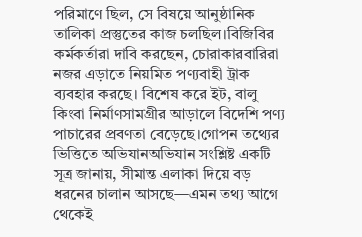পরিমাণে ছিল, সে বিষয়ে আনুষ্ঠানিক তালিকা প্রস্তুতের কাজ চলছিল।বিজিবির কর্মকর্তারা দাবি করছেন, চোরাকারবারিরা নজর এড়াতে নিয়মিত পণ্যবাহী ট্রাক ব্যবহার করছে। বিশেষ করে ইট, বালু কিংবা নির্মাণসামগ্রীর আড়ালে বিদেশি পণ্য পাচারের প্রবণতা বেড়েছে।গোপন তথ্যের ভিত্তিতে অভিযানঅভিযান সংশ্লিষ্ট একটি সূত্র জানায়, সীমান্ত এলাকা দিয়ে বড় ধরনের চালান আসছে—এমন তথ্য আগে থেকেই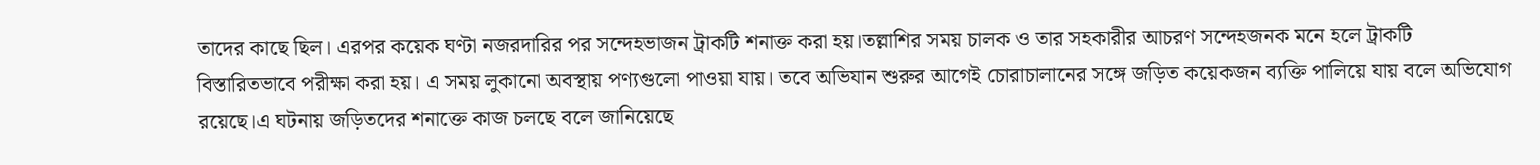তাদের কাছে ছিল। এরপর কয়েক ঘণ্টা নজরদারির পর সন্দেহভাজন ট্রাকটি শনাক্ত করা হয়।তল্লাশির সময় চালক ও তার সহকারীর আচরণ সন্দেহজনক মনে হলে ট্রাকটি বিস্তারিতভাবে পরীক্ষা করা হয়। এ সময় লুকানো অবস্থায় পণ্যগুলো পাওয়া যায়। তবে অভিযান শুরুর আগেই চোরাচালানের সঙ্গে জড়িত কয়েকজন ব্যক্তি পালিয়ে যায় বলে অভিযোগ রয়েছে।এ ঘটনায় জড়িতদের শনাক্তে কাজ চলছে বলে জানিয়েছে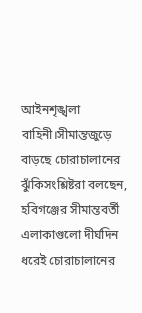আইনশৃঙ্খলা বাহিনী।সীমান্তজুড়ে বাড়ছে চোরাচালানের ঝুঁকিসংশ্লিষ্টরা বলছেন, হবিগঞ্জের সীমান্তবর্তী এলাকাগুলো দীর্ঘদিন ধরেই চোরাচালানের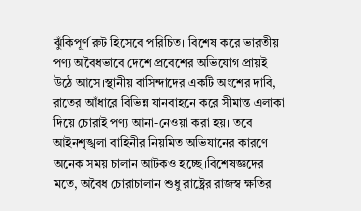ঝুঁকিপূর্ণ রুট হিসেবে পরিচিত। বিশেষ করে ভারতীয় পণ্য অবৈধভাবে দেশে প্রবেশের অভিযোগ প্রায়ই উঠে আসে।স্থানীয় বাসিন্দাদের একটি অংশের দাবি, রাতের আঁধারে বিভিন্ন যানবাহনে করে সীমান্ত এলাকা দিয়ে চোরাই পণ্য আনা-নেওয়া করা হয়। তবে আইনশৃঙ্খলা বাহিনীর নিয়মিত অভিযানের কারণে অনেক সময় চালান আটকও হচ্ছে।বিশেষজ্ঞদের মতে, অবৈধ চোরাচালান শুধু রাষ্ট্রের রাজস্ব ক্ষতির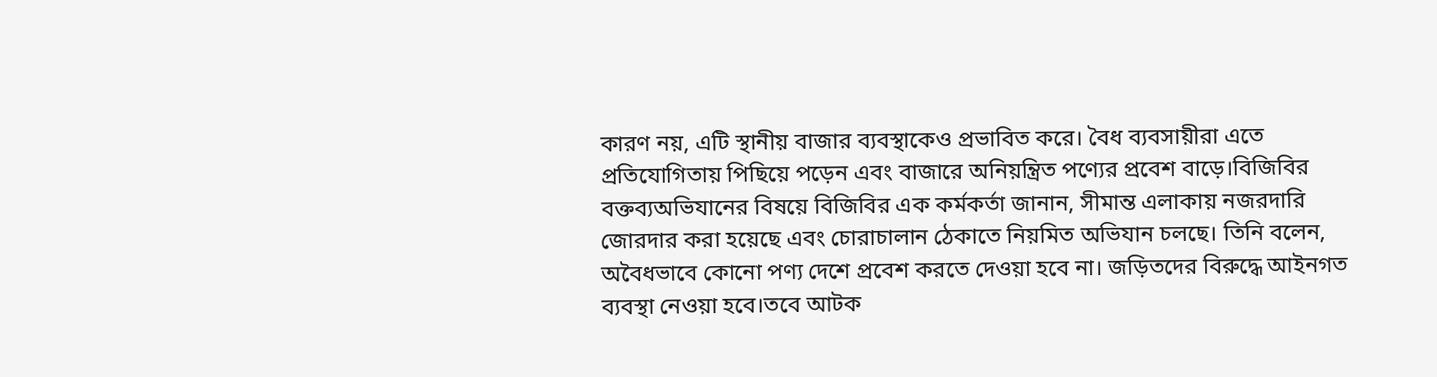কারণ নয়, এটি স্থানীয় বাজার ব্যবস্থাকেও প্রভাবিত করে। বৈধ ব্যবসায়ীরা এতে প্রতিযোগিতায় পিছিয়ে পড়েন এবং বাজারে অনিয়ন্ত্রিত পণ্যের প্রবেশ বাড়ে।বিজিবির বক্তব্যঅভিযানের বিষয়ে বিজিবির এক কর্মকর্তা জানান, সীমান্ত এলাকায় নজরদারি জোরদার করা হয়েছে এবং চোরাচালান ঠেকাতে নিয়মিত অভিযান চলছে। তিনি বলেন, অবৈধভাবে কোনো পণ্য দেশে প্রবেশ করতে দেওয়া হবে না। জড়িতদের বিরুদ্ধে আইনগত ব্যবস্থা নেওয়া হবে।তবে আটক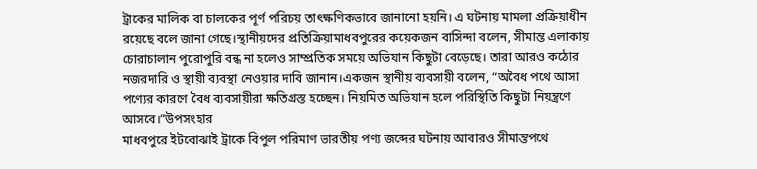ট্রাকের মালিক বা চালকের পূর্ণ পরিচয় তাৎক্ষণিকভাবে জানানো হয়নি। এ ঘটনায় মামলা প্রক্রিয়াধীন রয়েছে বলে জানা গেছে।স্থানীয়দের প্রতিক্রিয়ামাধবপুরের কয়েকজন বাসিন্দা বলেন, সীমান্ত এলাকায় চোরাচালান পুরোপুরি বন্ধ না হলেও সাম্প্রতিক সময়ে অভিযান কিছুটা বেড়েছে। তারা আরও কঠোর নজরদারি ও স্থায়ী ব্যবস্থা নেওয়ার দাবি জানান।একজন স্থানীয় ব্যবসায়ী বলেন, “অবৈধ পথে আসা পণ্যের কারণে বৈধ ব্যবসায়ীরা ক্ষতিগ্রস্ত হচ্ছেন। নিয়মিত অভিযান হলে পরিস্থিতি কিছুটা নিয়ন্ত্রণে আসবে।”উপসংহার
মাধবপুরে ইটবোঝাই ট্রাকে বিপুল পরিমাণ ভারতীয় পণ্য জব্দের ঘটনায় আবারও সীমান্তপথে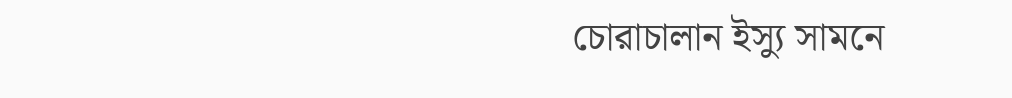চোরাচালান ইস্যু সামনে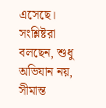এসেছে। সংশ্লিষ্টরা বলছেন, শুধু অভিযান নয়, সীমান্ত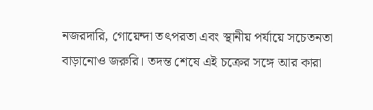নজরদারি, গোয়েন্দা তৎপরতা এবং স্থানীয় পর্যায়ে সচেতনতা বাড়ানোও জরুরি। তদন্ত শেষে এই চক্রের সঙ্গে আর কারা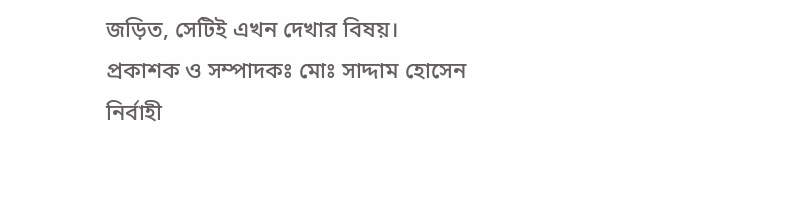জড়িত, সেটিই এখন দেখার বিষয়।
প্রকাশক ও সম্পাদকঃ মোঃ সাদ্দাম হোসেন
নির্বাহী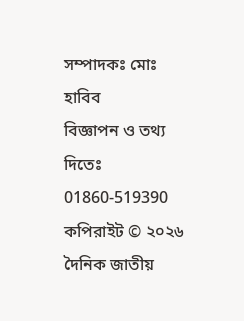সম্পাদকঃ মোঃ হাবিব
বিজ্ঞাপন ও তথ্য দিতেঃ 01860-519390
কপিরাইট © ২০২৬ দৈনিক জাতীয়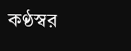কণ্ঠস্বর